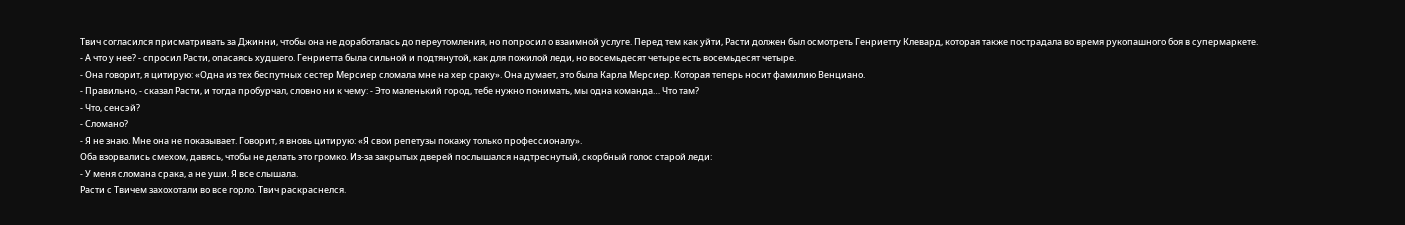Твич согласился присматривать за Джинни, чтобы она не доработалась до переутомления, но попросил о взаимной услуге. Перед тем как уйти, Расти должен был осмотреть Генриетту Клевард, которая также пострадала во время рукопашного боя в супермаркете.
- А что у нее? - спросил Расти, опасаясь худшего. Генриетта была сильной и подтянутой, как для пожилой леди, но восемьдесят четыре есть восемьдесят четыре.
- Она говорит, я цитирую: «Одна из тех беспутных сестер Мерсиер сломала мне на хер сраку». Она думает, это была Карла Мерсиер. Которая теперь носит фамилию Венциано.
- Правильно, - сказал Расти, и тогда пробурчал, словно ни к чему: - Это маленький город, тебе нужно понимать, мы одна команда… Что там?
- Что, сенсэй?
- Сломано?
- Я не знаю. Мне она не показывает. Говорит, я вновь цитирую: «Я свои репетузы покажу только профессионалу».
Оба взорвались смехом, давясь, чтобы не делать это громко. Из-за закрытых дверей послышался надтреснутый, скорбный голос старой леди:
- У меня сломана срака, а не уши. Я все слышала.
Расти с Твичем захохотали во все горло. Твич раскраснелся.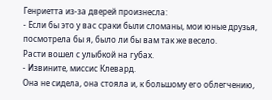Генриетта из-за дверей произнесла:
- Если бы это у вас сраки были сломаны, мои юные друзья, посмотрела бы я, было ли бы вам так же весело.
Расти вошел с улыбкой на губах.
- Извините, миссис Клевард.
Она не сидела, она стояла и, к большому его облегчению,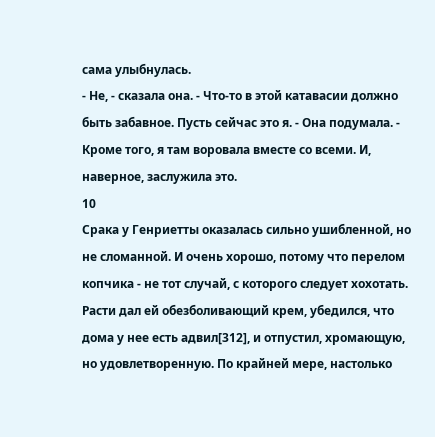сама улыбнулась.
- Не, - сказала она. - Что-то в этой катавасии должно быть забавное. Пусть сейчас это я. - Она подумала. - Кроме того, я там воровала вместе со всеми. И, наверное, заслужила это.
10
Срака у Генриетты оказалась сильно ушибленной, но не сломанной. И очень хорошо, потому что перелом копчика - не тот случай, с которого следует хохотать. Расти дал ей обезболивающий крем, убедился, что дома у нее есть адвил[312], и отпустил, хромающую, но удовлетворенную. По крайней мере, настолько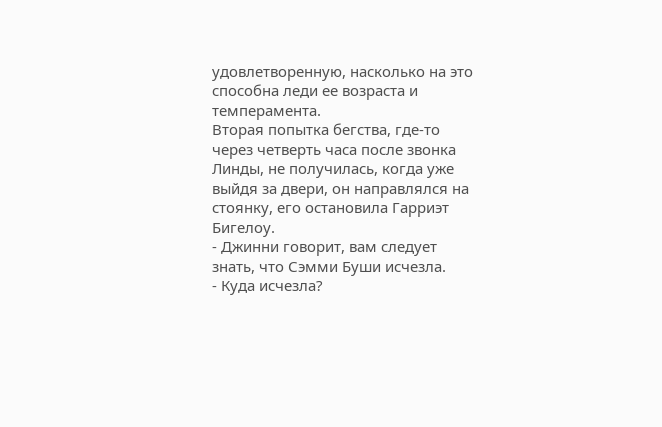удовлетворенную, насколько на это способна леди ее возраста и темперамента.
Вторая попытка бегства, где-то через четверть часа после звонка Линды, не получилась, когда уже выйдя за двери, он направлялся на стоянку, его остановила Гарриэт Бигелоу.
- Джинни говорит, вам следует знать, что Сэмми Буши исчезла.
- Куда исчезла?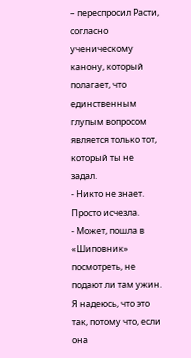– переспросил Расти, согласно ученическому канону, который полагает, что единственным глупым вопросом является только тот, который ты не задал.
- Никто не знает. Просто исчезла.
- Может, пошла в «Шиповник» посмотреть, не подают ли там ужин. Я надеюсь, что это так, потому что, если она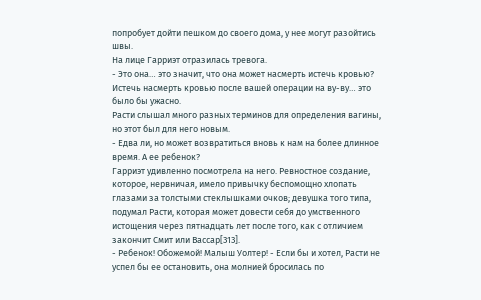попробует дойти пешком до своего дома, у нее могут разойтись швы.
На лице Гарриэт отразилась тревога.
- Это она… это значит, что она может насмерть истечь кровью? Истечь насмерть кровью после вашей операции на ву-ву… это было бы ужасно.
Расти слышал много разных терминов для определения вагины, но этот был для него новым.
- Едва ли, но может возвратиться вновь к нам на более длинное время. А ее ребенок?
Гарриэт удивленно посмотрела на него. Ревностное создание, которое, нервничая, имело привычку беспомощно хлопать глазами за толстыми стеклышками очков; девушка того типа, подумал Расти, которая может довести себя до умственного истощения через пятнадцать лет после того, как с отличием закончит Смит или Вассар[313].
- Ребенок! Обожемой! Малыш Уолтер! - Если бы и хотел, Расти не успел бы ее остановить, она молнией бросилась по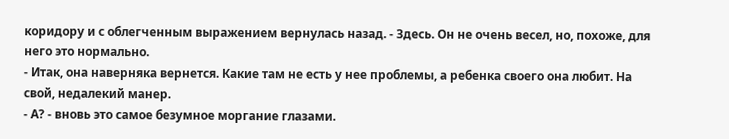коридору и с облегченным выражением вернулась назад. - Здесь. Он не очень весел, но, похоже, для него это нормально.
- Итак, она наверняка вернется. Какие там не есть у нее проблемы, а ребенка своего она любит. На свой, недалекий манер.
- А? - вновь это самое безумное моргание глазами.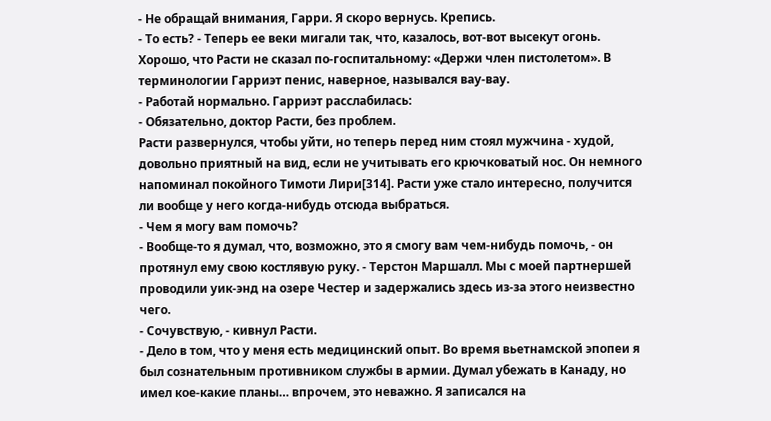- Не обращай внимания, Гарри. Я скоро вернусь. Крепись.
- То есть? - Теперь ее веки мигали так, что, казалось, вот-вот высекут огонь.
Хорошо, что Расти не сказал по-госпитальному: «Держи член пистолетом». В терминологии Гарриэт пенис, наверное, назывался вау-вау.
- Работай нормально. Гарриэт расслабилась:
- Обязательно, доктор Расти, без проблем.
Расти развернулся, чтобы уйти, но теперь перед ним стоял мужчина - худой, довольно приятный на вид, если не учитывать его крючковатый нос. Он немного напоминал покойного Тимоти Лири[314]. Расти уже стало интересно, получится ли вообще у него когда-нибудь отсюда выбраться.
- Чем я могу вам помочь?
- Вообще-то я думал, что, возможно, это я смогу вам чем-нибудь помочь, - он протянул ему свою костлявую руку. - Терстон Маршалл. Мы с моей партнершей проводили уик-энд на озере Честер и задержались здесь из-за этого неизвестно чего.
- Сочувствую, - кивнул Расти.
- Дело в том, что у меня есть медицинский опыт. Во время вьетнамской эпопеи я был сознательным противником службы в армии. Думал убежать в Канаду, но имел кое-какие планы… впрочем, это неважно. Я записался на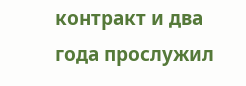контракт и два года прослужил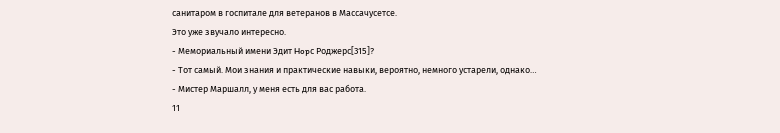санитаром в госпитале для ветеранов в Массачусетсе.
Это уже звучало интересно.
- Мемориальный имени Эдит Hopс Роджерс[315]?
- Тот самый. Мои знания и практические навыки, вероятно, немного устарели, однако…
- Мистер Маршалл, у меня есть для вас работа.
11